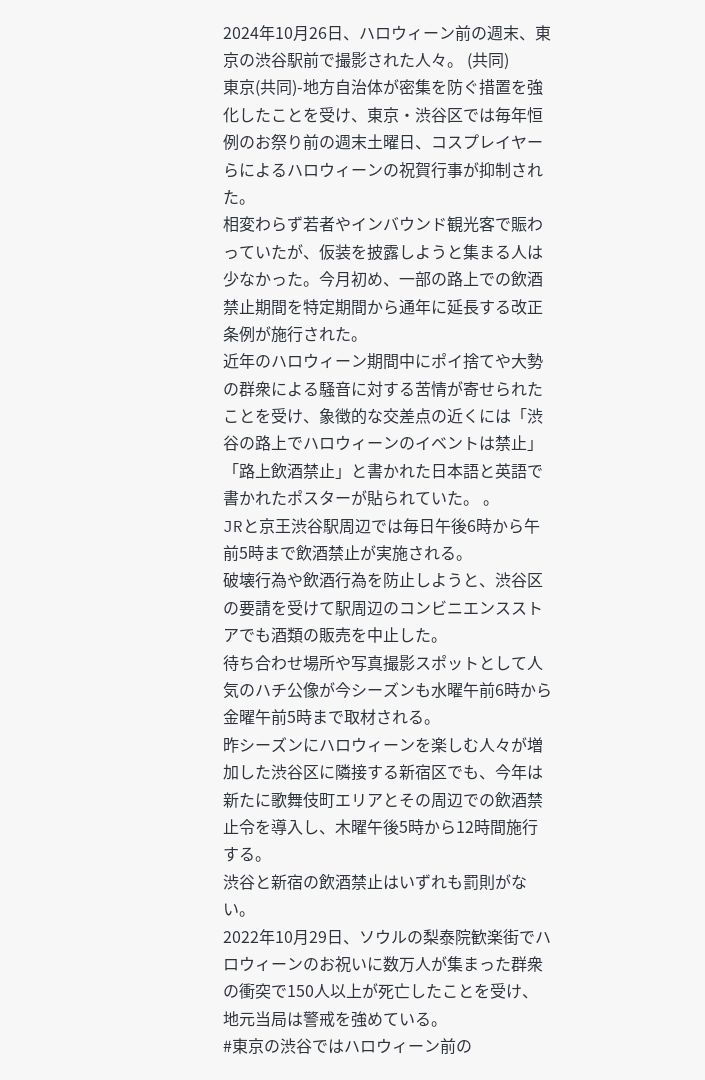2024年10月26日、ハロウィーン前の週末、東京の渋谷駅前で撮影された人々。 (共同)
東京(共同)-地方自治体が密集を防ぐ措置を強化したことを受け、東京・渋谷区では毎年恒例のお祭り前の週末土曜日、コスプレイヤーらによるハロウィーンの祝賀行事が抑制された。
相変わらず若者やインバウンド観光客で賑わっていたが、仮装を披露しようと集まる人は少なかった。今月初め、一部の路上での飲酒禁止期間を特定期間から通年に延長する改正条例が施行された。
近年のハロウィーン期間中にポイ捨てや大勢の群衆による騒音に対する苦情が寄せられたことを受け、象徴的な交差点の近くには「渋谷の路上でハロウィーンのイベントは禁止」「路上飲酒禁止」と書かれた日本語と英語で書かれたポスターが貼られていた。 。
JRと京王渋谷駅周辺では毎日午後6時から午前5時まで飲酒禁止が実施される。
破壊行為や飲酒行為を防止しようと、渋谷区の要請を受けて駅周辺のコンビニエンスストアでも酒類の販売を中止した。
待ち合わせ場所や写真撮影スポットとして人気のハチ公像が今シーズンも水曜午前6時から金曜午前5時まで取材される。
昨シーズンにハロウィーンを楽しむ人々が増加した渋谷区に隣接する新宿区でも、今年は新たに歌舞伎町エリアとその周辺での飲酒禁止令を導入し、木曜午後5時から12時間施行する。
渋谷と新宿の飲酒禁止はいずれも罰則がない。
2022年10月29日、ソウルの梨泰院歓楽街でハロウィーンのお祝いに数万人が集まった群衆の衝突で150人以上が死亡したことを受け、地元当局は警戒を強めている。
#東京の渋谷ではハロウィーン前の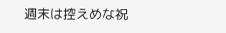週末は控えめな祝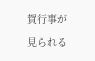賀行事が見られる